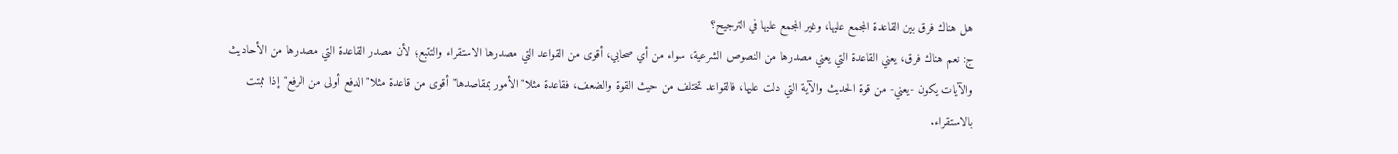هل هناك فرق بين القاعدة المجمع عليها، وغير المجمع عليها في الترجيح؟
ج: نعم هناك فرق، يعني القاعدة التي يعني مصدرها من النصوص الشرعية، سواء من أي صحابي، أقوى من القواعد التي مصدرها الاستقراء والتتبع؛ لأن مصدر القاعدة التي مصدرها من الأحاديث والآيات يكون -يعني- من قوة الحديث والآية التي دلت عليها، فالقواعد تختلف من حيث القوة والضعف، فقاعدة مثلا"الأمور بمقاصدها"أقوى من قاعدة مثلا"الدفع أولى من الرفع"إذا ثبتت بالاستقراء.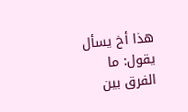هذا أخ يسأل يقول: ما الفرق بين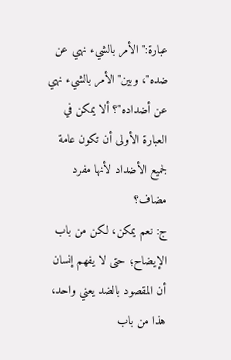عبارة:"الأمر بالشيء نهي عن ضده"، وبين"الأمر بالشيء نهي عن أضداده"؟ ألا يمكن في العبارة الأولى أن تكون عامة لجميع الأضداد لأنها مفرد مضاف؟
ج: نعم يمكن، لكن من باب الإيضاح؛ حتى لا يفهم إنسان أن المقصود بالضد يعني واحد، هذا من باب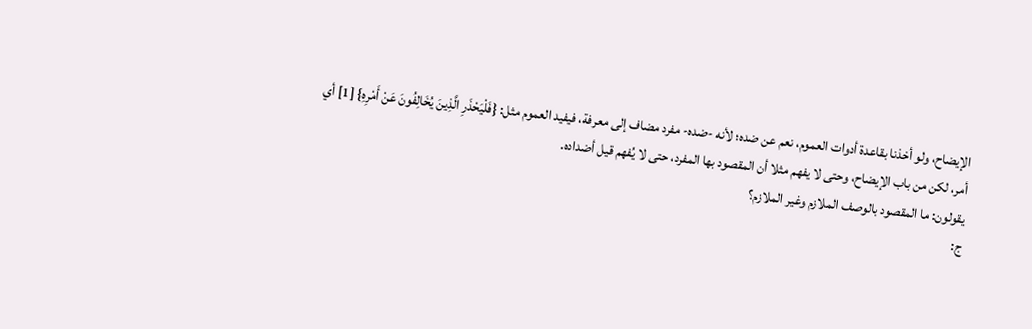الإيضاح، ولو أخذنا بقاعدة أدوات العموم، نعم عن ضده؛ لأنه -ضده- مفرد مضاف إلى معرفة، فيفيد العموم مثل: {فَلْيَحْذَرِ الَّذِينَ يُخَالِفُونَ عَنْ أَمْرِهِ} [1] أي أمر، لكن من باب الإيضاح، وحتى لا يفهم مثلا أن المقصود بها المفرد، حتى لا يُفهم قيل أضداده.
يقولون: ما المقصود بالوصف الملازم وغير الملازم؟
ج: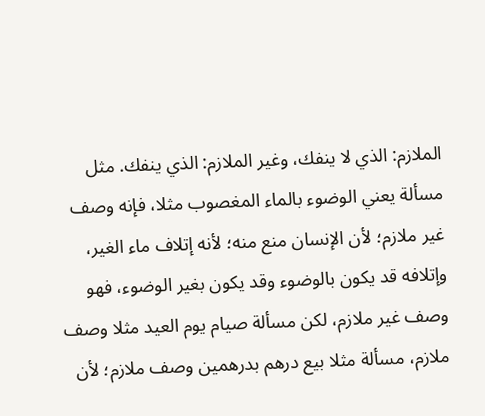الملازم: الذي لا ينفك، وغير الملازم: الذي ينفك. مثل مسألة يعني الوضوء بالماء المغصوب مثلا، فإنه وصف غير ملازم؛ لأن الإنسان منع منه؛ لأنه إتلاف ماء الغير، وإتلافه قد يكون بالوضوء وقد يكون بغير الوضوء، فهو وصف غير ملازم، لكن مسألة صيام يوم العيد مثلا وصف ملازم، مسألة مثلا بيع درهم بدرهمين وصف ملازم؛ لأن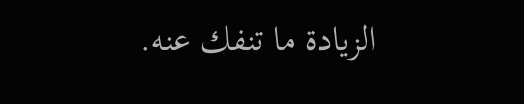الزيادة ما تنفك عنه.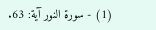(1) - سورة النور آية: 63.